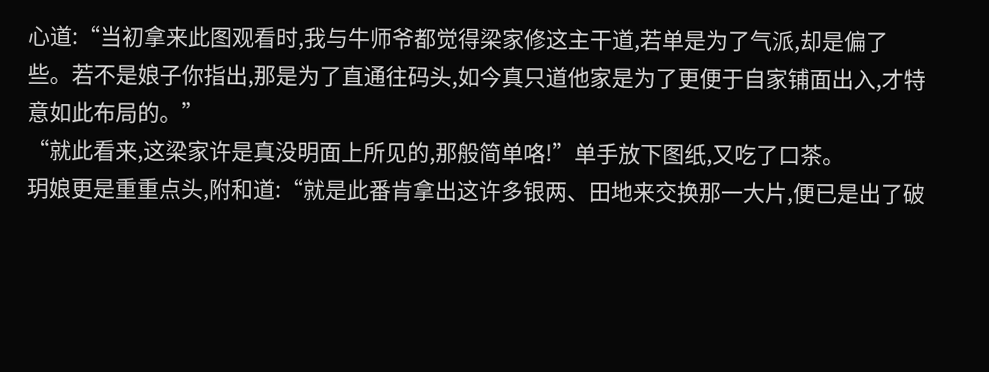心道:“当初拿来此图观看时,我与牛师爷都觉得梁家修这主干道,若单是为了气派,却是偏了些。若不是娘子你指出,那是为了直通往码头,如今真只道他家是为了更便于自家铺面出入,才特意如此布局的。”
“就此看来,这梁家许是真没明面上所见的,那般简单咯!”单手放下图纸,又吃了口茶。
玥娘更是重重点头,附和道:“就是此番肯拿出这许多银两、田地来交换那一大片,便已是出了破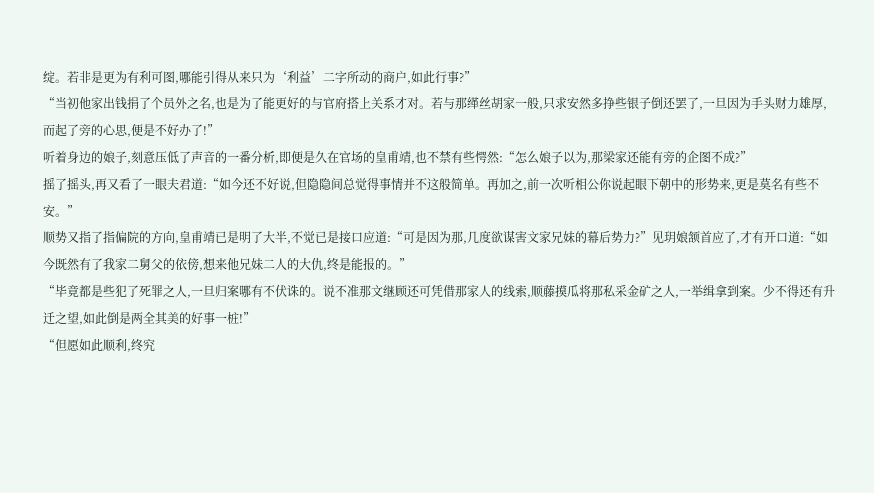绽。若非是更为有利可图,哪能引得从来只为‘利益’二字所动的商户,如此行事?”
“当初他家出钱捐了个员外之名,也是为了能更好的与官府搭上关系才对。若与那缂丝胡家一般,只求安然多挣些银子倒还罢了,一旦因为手头财力雄厚,而起了旁的心思,便是不好办了!”
听着身边的娘子,刻意压低了声音的一番分析,即便是久在官场的皇甫靖,也不禁有些愕然:“怎么娘子以为,那梁家还能有旁的企图不成?”
摇了摇头,再又看了一眼夫君道:“如今还不好说,但隐隐间总觉得事情并不这般简单。再加之,前一次听相公你说起眼下朝中的形势来,更是莫名有些不安。”
顺势又指了指偏院的方向,皇甫靖已是明了大半,不觉已是接口应道:“可是因为那,几度欲谋害文家兄妹的幕后势力?”见玥娘颔首应了,才有开口道:“如今既然有了我家二舅父的依傍,想来他兄妹二人的大仇,终是能报的。”
“毕竟都是些犯了死罪之人,一旦归案哪有不伏诛的。说不准那文继顾还可凭借那家人的线索,顺藤摸瓜将那私采金矿之人,一举缉拿到案。少不得还有升迁之望,如此倒是两全其美的好事一桩!”
“但愿如此顺利,终究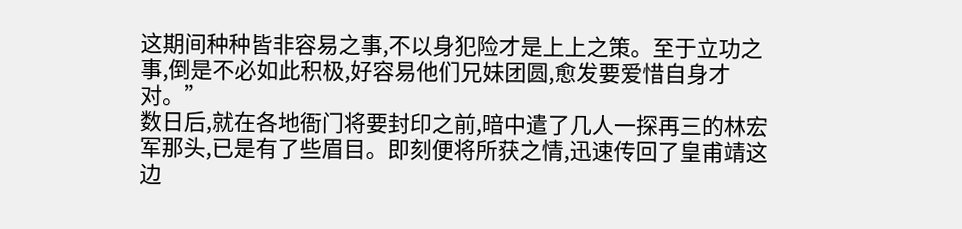这期间种种皆非容易之事,不以身犯险才是上上之策。至于立功之事,倒是不必如此积极,好容易他们兄妹团圆,愈发要爱惜自身才对。”
数日后,就在各地衙门将要封印之前,暗中遣了几人一探再三的林宏军那头,已是有了些眉目。即刻便将所获之情,迅速传回了皇甫靖这边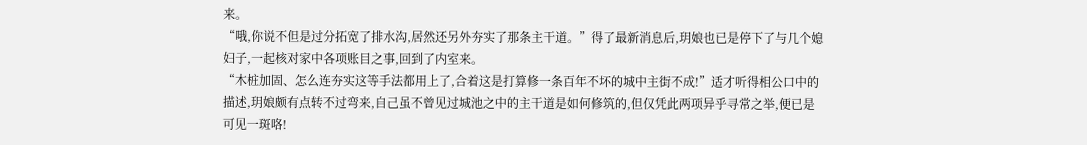来。
“哦,你说不但是过分拓宽了排水沟,居然还另外夯实了那条主干道。”得了最新消息后,玥娘也已是停下了与几个媳妇子,一起核对家中各项账目之事,回到了内室来。
“木桩加固、怎么连夯实这等手法都用上了,合着这是打算修一条百年不坏的城中主街不成!”适才听得相公口中的描述,玥娘颇有点转不过弯来,自己虽不曾见过城池之中的主干道是如何修筑的,但仅凭此两项异乎寻常之举,便已是可见一斑咯!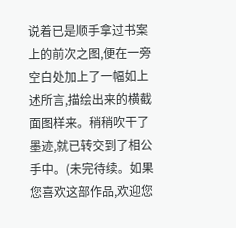说着已是顺手拿过书案上的前次之图,便在一旁空白处加上了一幅如上述所言,描绘出来的横截面图样来。稍稍吹干了墨迹,就已转交到了相公手中。(未完待续。如果您喜欢这部作品,欢迎您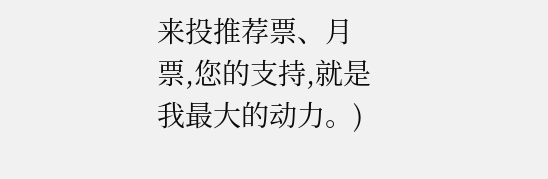来投推荐票、月票,您的支持,就是我最大的动力。)